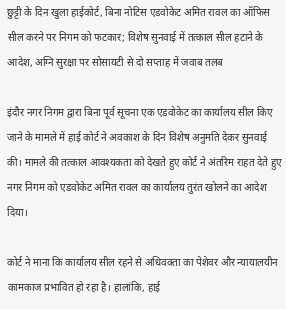छुट्टी के दिन खुला हाईकोर्ट, बिना नोटिस एडवोकेट अमित रावल का ऑफिस सील करने पर निगम को फटकार; विशेष सुनवाई में तत्काल सील हटाने के आदेश, अग्नि सुरक्षा पर सोसायटी से दो सप्ताह में जवाब तलब

इंदौर नगर निगम द्वारा बिना पूर्व सूचना एक एडवोकेट का कार्यालय सील किए जाने के मामले में हाई कोर्ट ने अवकाश के दिन विशेष अनुमति देकर सुनवाई की। मामले की तत्काल आवश्यकता को देखते हुए कोर्ट ने अंतरिम राहत देते हुए नगर निगम को एडवोकेट अमित रावल का कार्यालय तुरंत खोलने का आदेश दिया।

कोर्ट ने माना कि कार्यालय सील रहने से अधिवक्ता का पेशेवर और न्यायालयीन कामकाज प्रभावित हो रहा है। हालांकि, हाई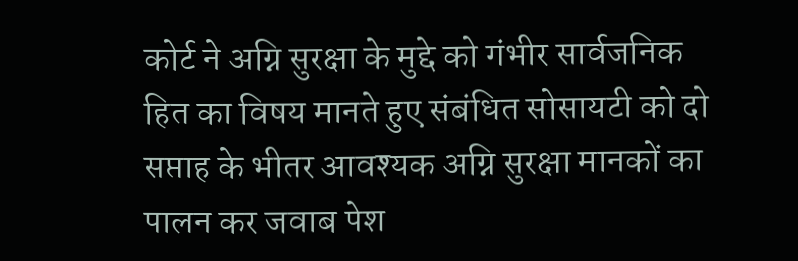कोर्ट ने अग्नि सुरक्षा के मुद्दे को गंभीर सार्वजनिक हित का विषय मानते हुए संबंधित सोसायटी को दो सप्ताह के भीतर आवश्यक अग्नि सुरक्षा मानकों का पालन कर जवाब पेश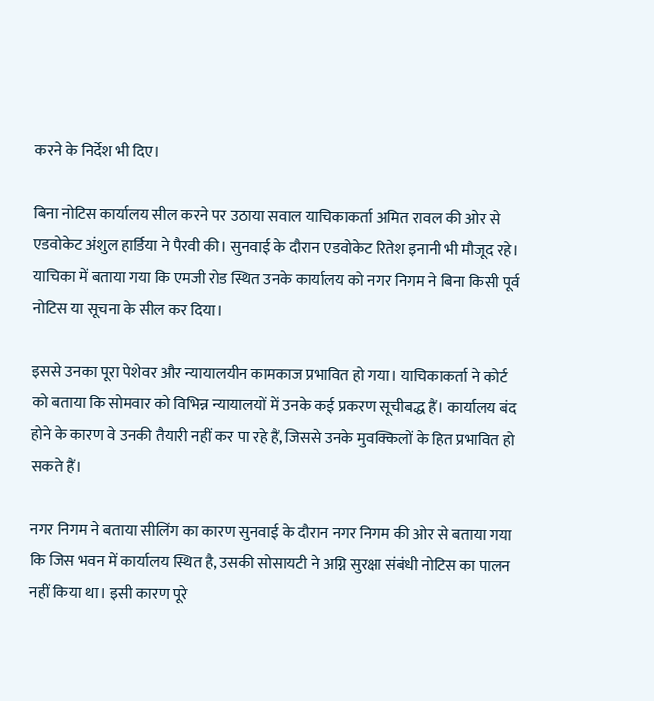करने के निर्देश भी दिए।

बिना नोटिस कार्यालय सील करने पर उठाया सवाल याचिकाकर्ता अमित रावल की ओर से एडवोकेट अंशुल हार्डिया ने पैरवी की। सुनवाई के दौरान एडवोकेट रितेश इनानी भी मौजूद रहे। याचिका में बताया गया कि एमजी रोड स्थित उनके कार्यालय को नगर निगम ने बिना किसी पूर्व नोटिस या सूचना के सील कर दिया।

इससे उनका पूरा पेशेवर और न्यायालयीन कामकाज प्रभावित हो गया। याचिकाकर्ता ने कोर्ट को बताया कि सोमवार को विभिन्न न्यायालयों में उनके कई प्रकरण सूचीबद्ध हैं। कार्यालय बंद होने के कारण वे उनकी तैयारी नहीं कर पा रहे हैं, जिससे उनके मुवक्किलों के हित प्रभावित हो सकते हैं।

नगर निगम ने बताया सीलिंग का कारण सुनवाई के दौरान नगर निगम की ओर से बताया गया कि जिस भवन में कार्यालय स्थित है, उसकी सोसायटी ने अग्नि सुरक्षा संबंधी नोटिस का पालन नहीं किया था। इसी कारण पूरे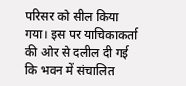परिसर को सील किया गया। इस पर याचिकाकर्ता की ओर से दलील दी गई कि भवन में संचालित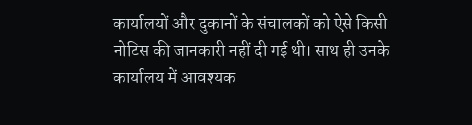कार्यालयों और दुकानों के संचालकों को ऐसे किसी नोटिस की जानकारी नहीं दी गई थी। साथ ही उनके कार्यालय में आवश्यक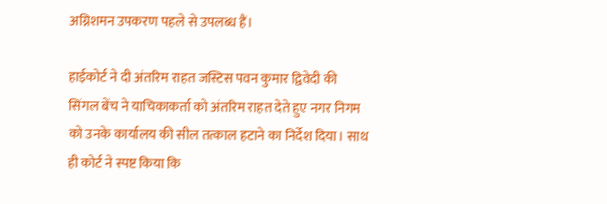अग्निशमन उपकरण पहले से उपलब्ध हैं।

हाईकोर्ट ने दी अंतरिम राहत जस्टिस पवन कुमार द्विवेदी की सिंगल बेंच ने याचिकाकर्ता को अंतरिम राहत देते हुए नगर निगम को उनके कार्यालय की सील तत्काल हटाने का निर्देश दिया। साथ ही कोर्ट ने स्पष्ट किया कि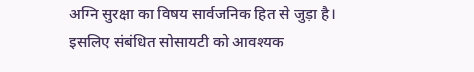अग्नि सुरक्षा का विषय सार्वजनिक हित से जुड़ा है। इसलिए संबंधित सोसायटी को आवश्यक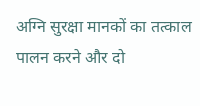अग्नि सुरक्षा मानकों का तत्काल पालन करने और दो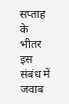सप्ताह के भीतर इस संबंध में जवाब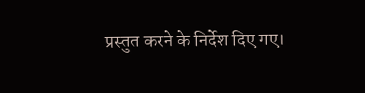प्रस्तुत करने के निर्देश दिए गए।